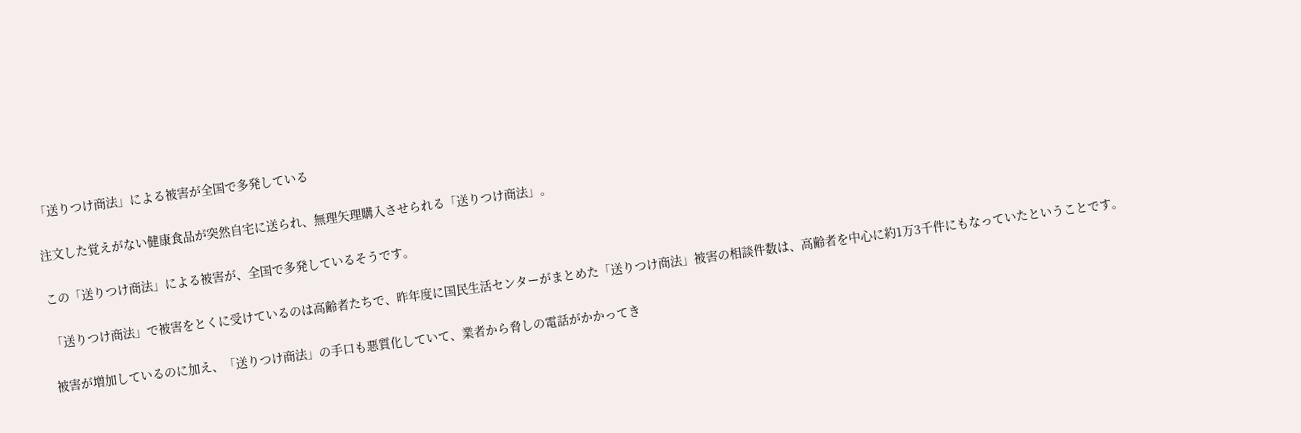「送りつけ商法」による被害が全国で多発している

注文した覚えがない健康食品が突然自宅に送られ、無理矢理購入させられる「送りつけ商法」。

この「送りつけ商法」による被害が、全国で多発しているそうです。

「送りつけ商法」で被害をとくに受けているのは高齢者たちで、昨年度に国民生活センターがまとめた「送りつけ商法」被害の相談件数は、高齢者を中心に約1万3千件にもなっていたということです。

被害が増加しているのに加え、「送りつけ商法」の手口も悪質化していて、業者から脅しの電話がかかってき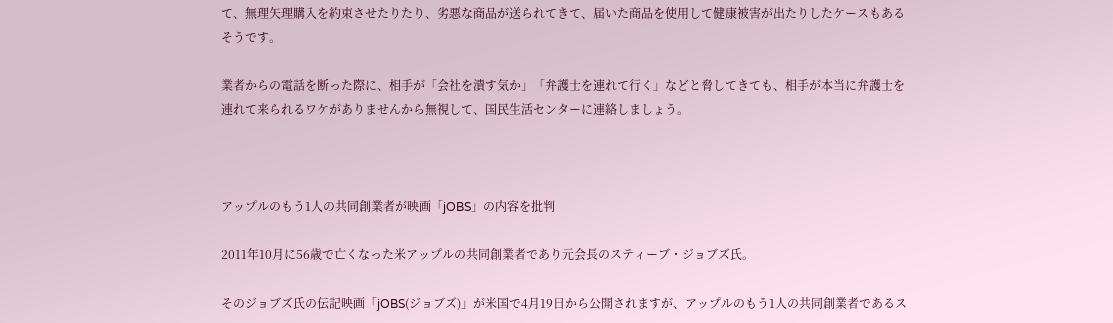て、無理矢理購入を約束させたりたり、劣悪な商品が送られてきて、届いた商品を使用して健康被害が出たりしたケースもあるそうです。

業者からの電話を断った際に、相手が「会社を潰す気か」「弁護士を連れて行く」などと脅してきても、相手が本当に弁護士を連れて来られるワケがありませんから無視して、国民生活センターに連絡しましょう。



アップルのもう1人の共同創業者が映画「jOBS」の内容を批判

2011年10月に56歳で亡くなった米アップルの共同創業者であり元会長のスティーブ・ジョブズ氏。

そのジョブズ氏の伝記映画「jOBS(ジョブズ)」が米国で4月19日から公開されますが、アップルのもう1人の共同創業者であるス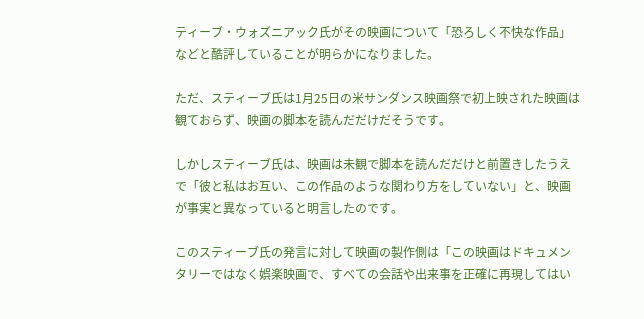ティーブ・ウォズニアック氏がその映画について「恐ろしく不快な作品」などと酷評していることが明らかになりました。

ただ、スティーブ氏は1月25日の米サンダンス映画祭で初上映された映画は観ておらず、映画の脚本を読んだだけだそうです。

しかしスティーブ氏は、映画は未観で脚本を読んだだけと前置きしたうえで「彼と私はお互い、この作品のような関わり方をしていない」と、映画が事実と異なっていると明言したのです。

このスティーブ氏の発言に対して映画の製作側は「この映画はドキュメンタリーではなく娯楽映画で、すべての会話や出来事を正確に再現してはい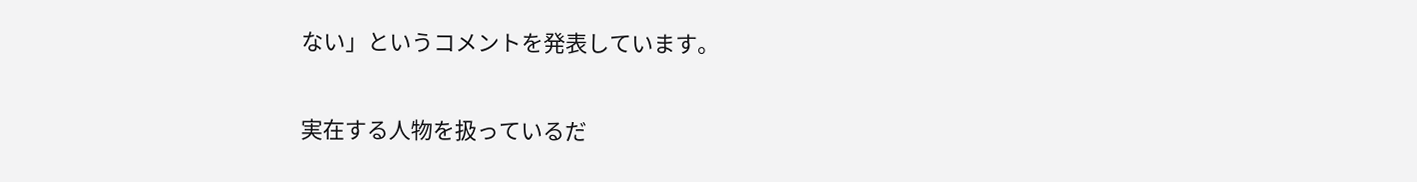ない」というコメントを発表しています。

実在する人物を扱っているだ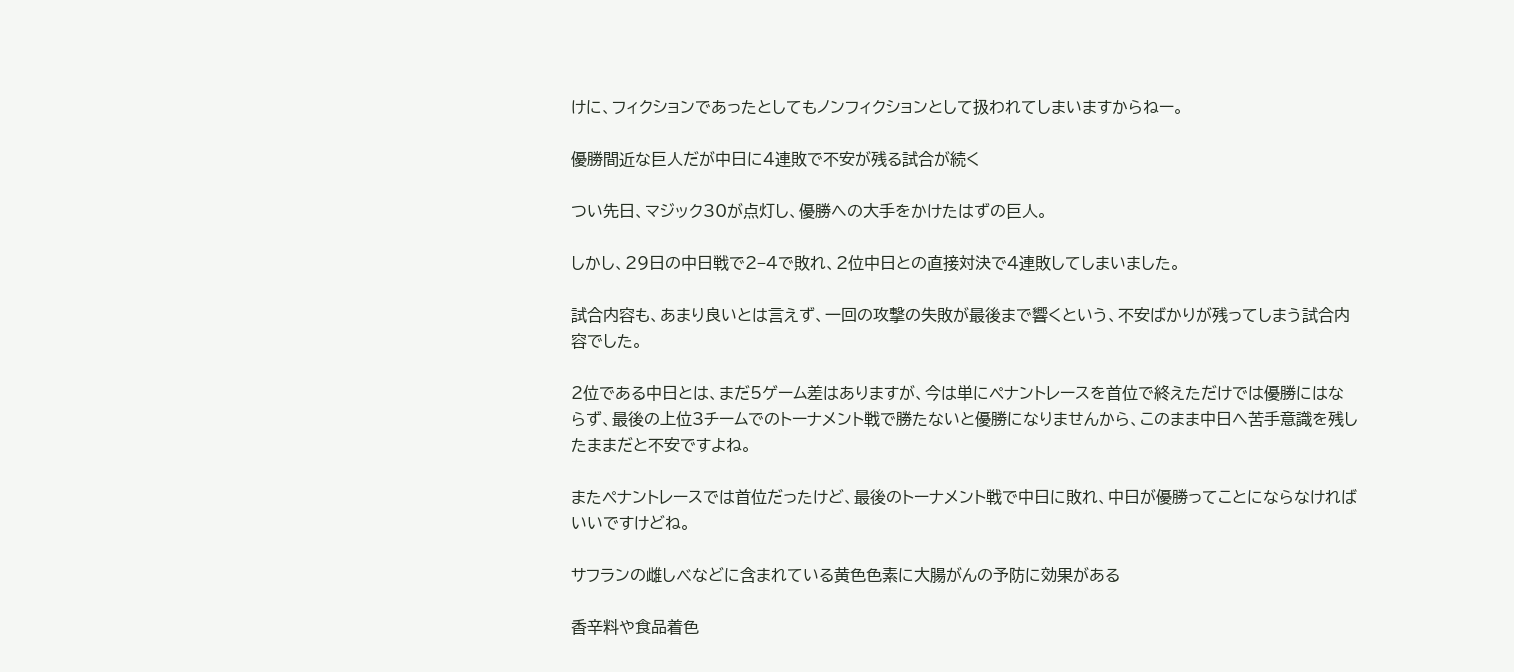けに、フィクションであったとしてもノンフィクションとして扱われてしまいますからねー。

優勝間近な巨人だが中日に4連敗で不安が残る試合が続く

つい先日、マジック30が点灯し、優勝への大手をかけたはずの巨人。

しかし、29日の中日戦で2−4で敗れ、2位中日との直接対決で4連敗してしまいました。

試合内容も、あまり良いとは言えず、一回の攻撃の失敗が最後まで響くという、不安ばかりが残ってしまう試合内容でした。

2位である中日とは、まだ5ゲーム差はありますが、今は単にペナントレースを首位で終えただけでは優勝にはならず、最後の上位3チームでのトーナメント戦で勝たないと優勝になりませんから、このまま中日へ苦手意識を残したままだと不安ですよね。

またペナントレースでは首位だったけど、最後のトーナメント戦で中日に敗れ、中日が優勝ってことにならなければいいですけどね。

サフランの雌しべなどに含まれている黄色色素に大腸がんの予防に効果がある

香辛料や食品着色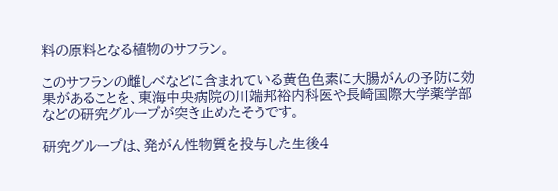料の原料となる植物のサフラン。

このサフランの雌しべなどに含まれている黄色色素に大腸がんの予防に効果があることを、東海中央病院の川端邦裕内科医や長崎国際大学薬学部などの研究グループが突き止めたそうです。

研究グループは、発がん性物質を投与した生後4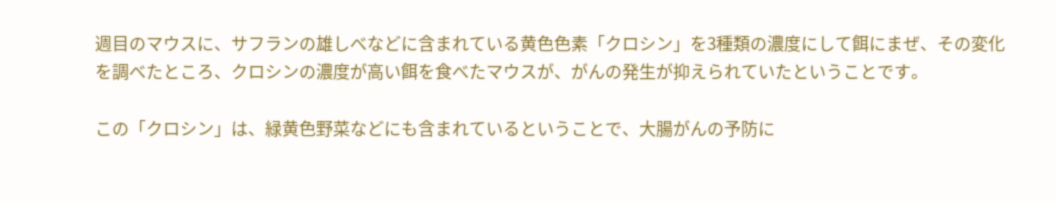週目のマウスに、サフランの雄しべなどに含まれている黄色色素「クロシン」を3種類の濃度にして餌にまぜ、その変化を調べたところ、クロシンの濃度が高い餌を食べたマウスが、がんの発生が抑えられていたということです。

この「クロシン」は、緑黄色野菜などにも含まれているということで、大腸がんの予防に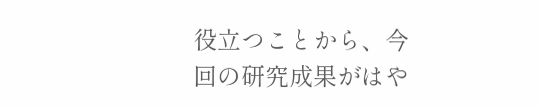役立つことから、今回の研究成果がはや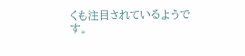くも注目されているようです。